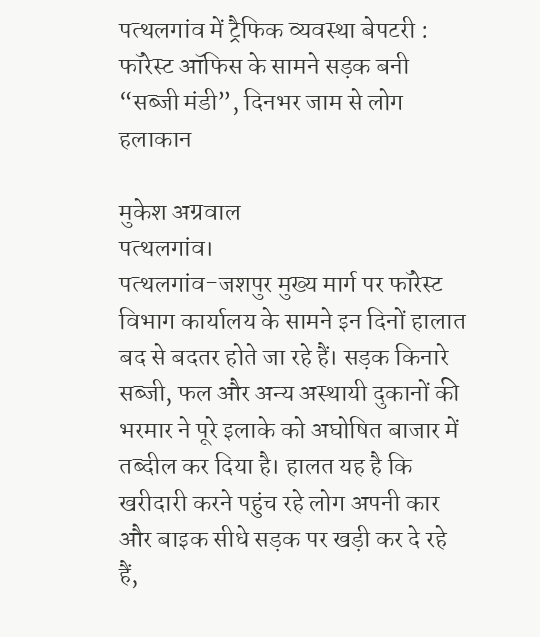पत्थलगांव में ट्रैफिक व्यवस्था बेपटरी : फॉरेस्ट ऑफिस के सामने सड़क बनी “सब्जी मंडी”, दिनभर जाम से लोग हलाकान

मुकेश अग्रवाल
पत्थलगांव।
पत्थलगांव-जशपुर मुख्य मार्ग पर फॉरेस्ट विभाग कार्यालय के सामने इन दिनों हालात बद से बदतर होते जा रहे हैं। सड़क किनारे सब्जी, फल और अन्य अस्थायी दुकानों की भरमार ने पूरे इलाके को अघोषित बाजार में तब्दील कर दिया है। हालत यह है कि खरीदारी करने पहुंच रहे लोग अपनी कार और बाइक सीधे सड़क पर खड़ी कर दे रहे हैं,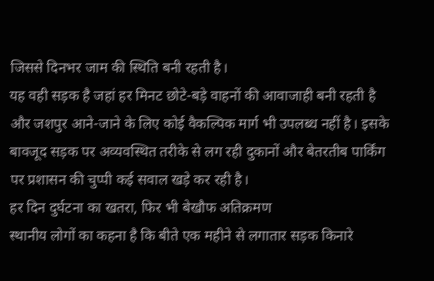जिससे दिनभर जाम की स्थिति बनी रहती है।
यह वही सड़क है जहां हर मिनट छोटे-बड़े वाहनों की आवाजाही बनी रहती है और जशपुर आने-जाने के लिए कोई वैकल्पिक मार्ग भी उपलब्ध नहीं है। इसके बावजूद सड़क पर अव्यवस्थित तरीके से लग रही दुकानों और बेतरतीब पार्किंग पर प्रशासन की चुप्पी कई सवाल खड़े कर रही है।
हर दिन दुर्घटना का खतरा, फिर भी बेखौफ अतिक्रमण
स्थानीय लोगों का कहना है कि बीते एक महीने से लगातार सड़क किनारे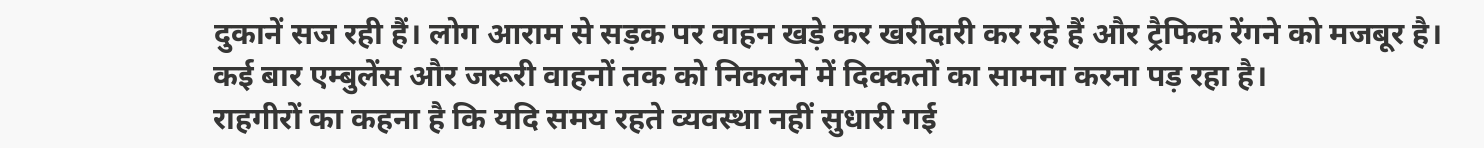दुकानें सज रही हैं। लोग आराम से सड़क पर वाहन खड़े कर खरीदारी कर रहे हैं और ट्रैफिक रेंगने को मजबूर है। कई बार एम्बुलेंस और जरूरी वाहनों तक को निकलने में दिक्कतों का सामना करना पड़ रहा है।
राहगीरों का कहना है कि यदि समय रहते व्यवस्था नहीं सुधारी गई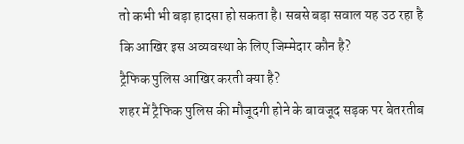तो कभी भी बड़ा हादसा हो सकता है। सबसे बड़ा सवाल यह उठ रहा है कि आखिर इस अव्यवस्था के लिए जिम्मेदार कौन है?
ट्रैफिक पुलिस आखिर करती क्या है?
शहर में ट्रैफिक पुलिस की मौजूदगी होने के बावजूद सड़क पर बेतरतीब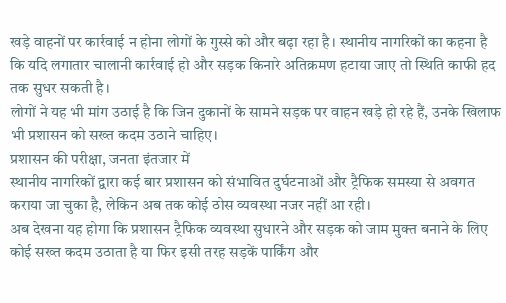खड़े वाहनों पर कार्रवाई न होना लोगों के गुस्से को और बढ़ा रहा है। स्थानीय नागरिकों का कहना है कि यदि लगातार चालानी कार्रवाई हो और सड़क किनारे अतिक्रमण हटाया जाए तो स्थिति काफी हद तक सुधर सकती है।
लोगों ने यह भी मांग उठाई है कि जिन दुकानों के सामने सड़क पर वाहन खड़े हो रहे हैं, उनके खिलाफ भी प्रशासन को सख्त कदम उठाने चाहिए।
प्रशासन की परीक्षा, जनता इंतजार में
स्थानीय नागरिकों द्वारा कई बार प्रशासन को संभावित दुर्घटनाओं और ट्रैफिक समस्या से अवगत कराया जा चुका है, लेकिन अब तक कोई ठोस व्यवस्था नजर नहीं आ रही।
अब देखना यह होगा कि प्रशासन ट्रैफिक व्यवस्था सुधारने और सड़क को जाम मुक्त बनाने के लिए कोई सख्त कदम उठाता है या फिर इसी तरह सड़कें पार्किंग और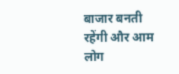बाजार बनती रहेंगी और आम लोग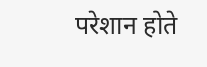परेशान होते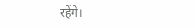रहेंगे।